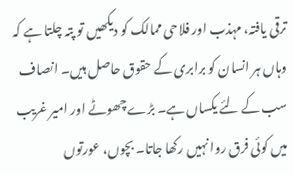ترقی یافتہ، مہذب اور فلاحی ممالک کو دیکھیں تو پتہ چلتا ہے کہ وہاں ہر انسان کو برابری کے حقوق حاصل ہیں۔ انصاف سب کے لئے یکساں ہے۔ بڑے چھوٹے اور امیر غریب میں کوئی فرق روا نہيں رکھا جاتا۔ بچوں، عورتوں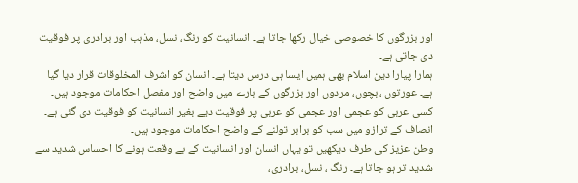اور بزرگوں کا خصوصی خیال رکھا جاتا ہے۔ انسانيت کو رنگ، نسل، مذہب اور برادری پر فوقیت دی جاتی ہے۔
ہمارا پیارا دین اسلام بھی ہمیں ایسا ہی درس دیتا ہے۔ انسان کو اشرف المخلوقات قرار دیا گیا ہے۔ عورتوں ،بچوں، مردوں اور بزرگوں کے بارے ميں واضح اور مفصل احکامات موجود ہیں۔ کسی عربی کو عجمی اور عجمی کو عربی پر فوقیت دیے بغير انسانیت کو فوقیت دی گئی ہے۔ انصاف کے ترازو میں سب کو برابر تولنے کے واضح احکامات موجود ہیں۔
وطن عزیز کی طرف دیکھیں تو یہاں انسان اور انسانیت کے بے وقعت ہونے کا احساس شدید سے شدید تر ہو جاتا ہے۔ رنگ ، نسل، برادری،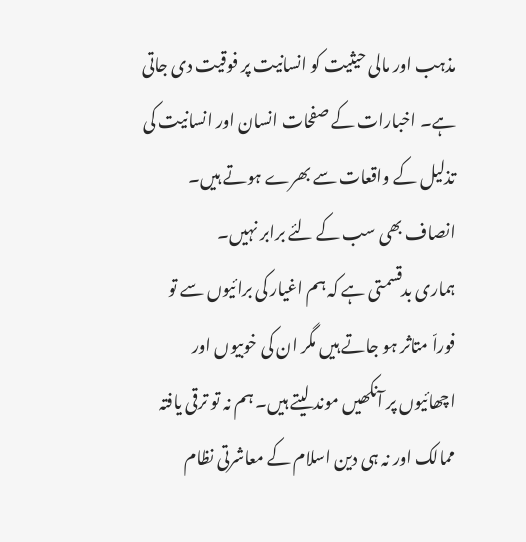مذہب اور مالی حیثیت کو انسانیت پر فوقیت دی جاتی ہے۔ اخبارات کے صفحات انسان اور انسانیت کی تذلیل کے واقعات سے بھرے ہوتے ہیں۔ انصاف بھی سب کے لئے برابر نہیں۔
ہماری بدقسمتی ہے کہ ہم اغیار کی برائیوں سے تو فوراّ متاثر ہو جاتے ہیں مگر ان کی خوبیوں اور اچھائیوں پر آنکھیں موند لیتے ہیں۔ ہم نہ تو ترقی یافتہ ممالک اور نہ ہی دین اسلام کے معاشرتی نظام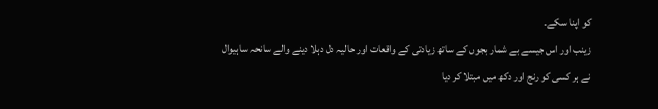کو اپنا سکے۔
زینب اور اس جیسے بے شمار بجوں کے ساتھ زیادتی کے واقعات اور حالیہ دل دہلا دینے والے سانحہ ساہیوال نے ہر کسی کو رنج اور دکھ میں مبتلا کر دیا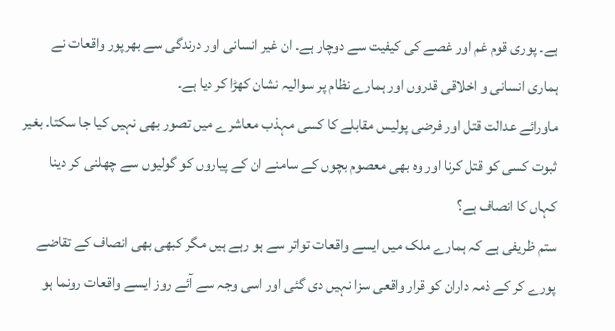ہے۔ پوری قوم غم اور غصے کی کیفیت سے دوچار ہے۔ ان غیر انسانی اور درندگی سے بھرپور واقعات نے ہماری انسانی و اخلاقی قدروں اور ہمارے نظام پر سوالیہ نشان کھڑا کر دیا ہے۔
ماورائے عدالت قتل اور فرضی پولیس مقابلے کا کسی مہذب معاشرے میں تصور بھی نہیں کیا جا سکتا۔ بغیر ثبوت کسی کو قتل کرنا اور وہ بھی معصوم بچوں کے سامنے ان کے پیاروں کو گولیوں سے چھلنی کر دینا کہاں کا انصاف ہے؟
ستم ظریفی ہے کہ ہمارے ملک میں ایسے واقعات تواتر سے ہو رہے ہيں مگر کبھی بھی انصاف کے تقاضے پورے کر کے ذمہ داران کو قرار واقعی سزا نہیں دی گئی اور اسی وجہ سے آئے روز ایسے واقعات رونما ہو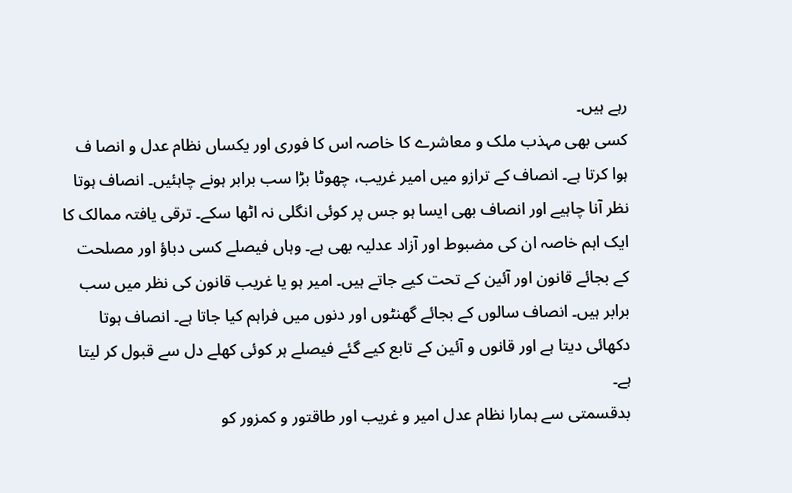رہے ہیں۔
کسی بھی مہذب ملک و معاشرے کا خاصہ اس کا فوری اور يکساں نظام عدل و انصا ف ہوا کرتا ہے۔ انصاف کے ترازو ميں امير غريب، چھوٹا بڑا سب برابر ہونے چاہئيں۔ انصاف ہوتا نظر آنا چاہيے اور انصاف بھی ايسا ہو جس پر کوئی انگلی نہ اٹھا سکے۔ ترقی یافتہ ممالک کا ایک اہم خاصہ ان کی مضبوط اور آزاد عدلیہ بھی ہے۔ وہاں فیصلے کسی دباؤ اور مصلحت کے بجائے قانون اور آئین کے تحت کیے جاتے ہيں۔ امیر ہو یا غریب قانون کی نظر میں سب برابر ہيں۔ انصاف سالوں کے بجائے گھنٹوں اور دنوں میں فراہم کیا جاتا ہے۔ انصاف ہوتا دکھائی دیتا ہے اور قانوں و آئین کے تابع کیے گئے فیصلے ہر کوئی کھلے دل سے قبول کر لیتا ہے۔
بدقسمتی سے ہمارا نظام عدل امیر و غریب اور طاقتور و کمزور کو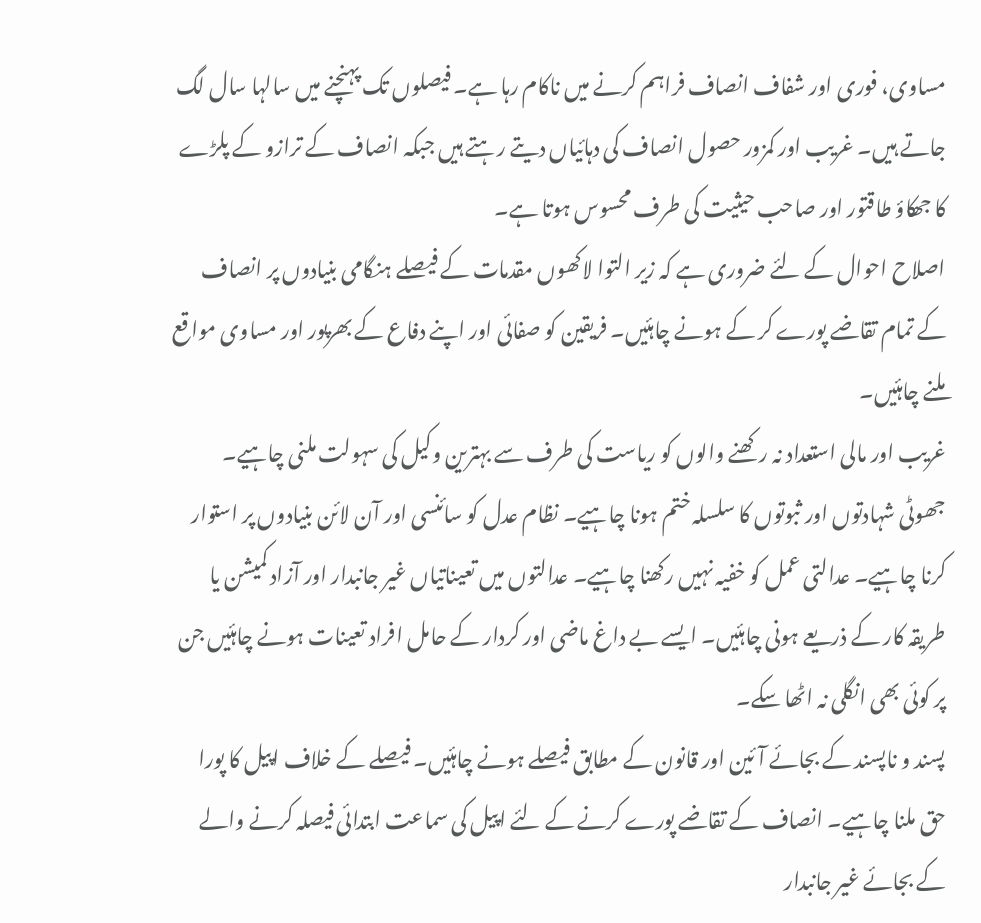مساوی، فوری اور شفاف انصاف فراہم کرنے میں ناکام رہا ہے۔ فیصلوں تک پہنچنے میں سالہا سال لگ جاتے ہيں۔ غریب اور کمزور حصول انصاف کی دہائیاں دیتے رہتے ہیں جبکہ انصاف کے ترازو کے پلڑے کا جھکاؤ طاقتور اور صاحب حیثیت کی طرف محسوس ہوتا ہے۔
اصلاح احوال کے لئے ضروری ہے کہ زير التوا لاکھوں مقدمات کے فيصلے ہنگامی بنيادوں پر انصاف کے تمام تقاضے پورے کر کے ہونے چاہئيں۔ فريقين کو صفائی اور اپنے دفاع کے بھرپور اور مساوی مواقع ملنے چاہئيں۔
غريب اور مالی استعداد نہ رکھنے والوں کو رياست کی طرف سے بہترين وکيل کی سہولت ملنی چاہيے۔ جھوٹی شہادتوں اور ثبوتوں کا سلسلہ ختم ہونا چاہيے۔ نظام عدل کو سائنسی اور آن لائن بنيادوں پر استوار کرنا چاہيے۔ عدالتی عمل کو خفيہ نہيں رکھنا چاہيے۔ عدالتوں میں تعیناتياں غير جانبدار اور آزاد کميشن یا طريقہ کار کے ذريعے ہونی چاہئیں۔ ایسے بے داغ ماضی اور کردار کے حامل افراد تعينات ہونے چاہئیں جن پر کوئی بھی انگلی نہ اٹھا سکے۔
پسند و ناپسند کے بجائے آئين اور قانون کے مطابق فيصلے ہونے چاہئيں۔ فيصلے کے خلاف اپيل کا پورا حق ملنا چاہيے۔ انصاف کے تقاضے پورے کرنے کے لئے اپيل کی سماعت ابتدائی فيصلہ کرنے والے کے بجائے غير جانبدار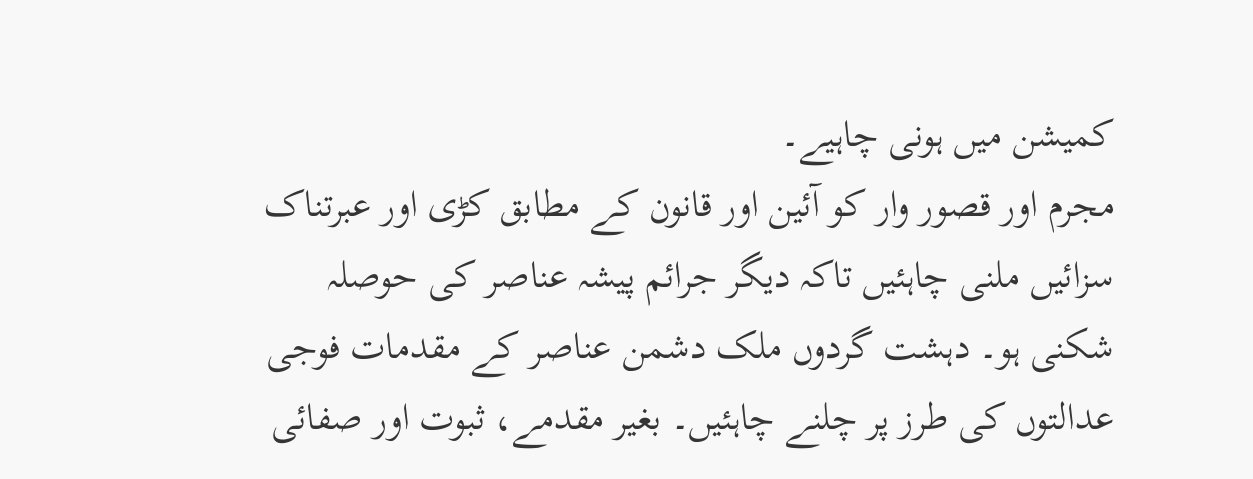کمیشن ميں ہونی چاہيے۔
مجرم اور قصور وار کو آئين اور قانون کے مطابق کڑی اور عبرتناک سزائيں ملنی چاہئيں تاکہ ديگر جرائم پيشہ عناصر کی حوصلہ شکنی ہو۔ دہشت گردوں ملک دشمن عناصر کے مقدمات فوجی عدالتوں کی طرز پر چلنے چاہئيں۔ بغیر مقدمے، ثبوت اور صفائی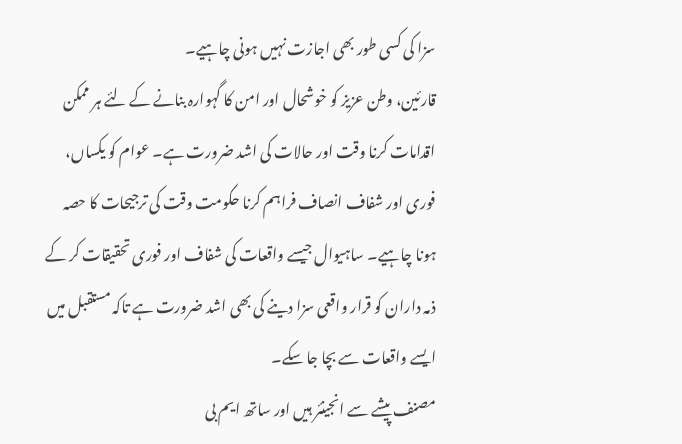سزا کی کسی طور بھی اجازت نہیں ہونی چاہیے۔
قارئين، وطن عزيز کو خوشحال اور امن کا گہوارہ بنانے کے لئے ہر ممکن اقدامات کرنا وقت اور حالات کی اشد ضرورت ہے۔ عوام کو یکساں، فوری اور شفاف انصاف فراہم کرنا حکومت وقت کی ترجیحات کا حصہ ہونا چاہیے۔ ساہیوال جیسے واقعات کی شفاف اور فوری تحقیقات کر کے ذمہ داران کو قرار واقعی سزا دینے کی بھی اشد ضرورت ہے تاکہ مستقبل میں ایسے واقعات سے بچا جا سکے۔
مصنف پیشے سے انجینئر ہیں اور ساتھ ایم بی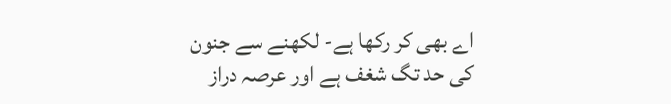اے بھی کر رکھا ہے- لکھنے سے جنون کی حد تگ شغف ہے اور عرصہ دراز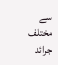سے مختلف جرائد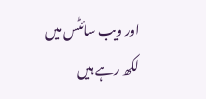اور ویب سائٹس میں لکھ رہے ہیں